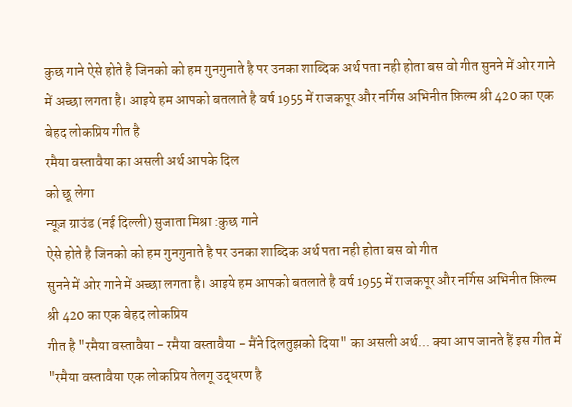कुछ गाने ऐसे होते है जिनको को हम गुनगुनाते है पर उनका शाब्दिक अर्थ पता नही होता बस वो गीत सुनने में ओर गाने में अच्छा लगता है। आइये हम आपको बतलाते है वर्ष 1955 में राजकपूर और नर्गिस अभिनीत फ़िल्म श्री 420 का एक बेहद लोकप्रिय गीत है
रमैया वस्तावैया का असली अर्थ आपके दिल
को छू लेगा
न्यूज़ ग्राउंड (नई दिल्ली) सुजाता मिश्रा :कुछ गाने
ऐसे होते है जिनको को हम गुनगुनाते है पर उनका शाब्दिक अर्थ पता नही होता बस वो गीत
सुनने में ओर गाने में अच्छा लगता है। आइये हम आपको बतलाते है वर्ष 1955 में राजकपूर और नर्गिस अभिनीत फ़िल्म श्री 420 का एक बेहद लोकप्रिय
गीत है "रमैया वस्तावैया - रमैया वस्तावैया - मैंने दिलतुझको दिया" का असली अर्थ... क्या आप जानते हैं इस गीत में "रमैया वस्तावैया एक लोकप्रिय तेलगू उद्धरण है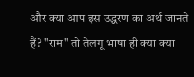और क्या आप इस उद्धरण का अर्थ जानते हैं? "राम" तो तेलगू भाषा ही क्या क्या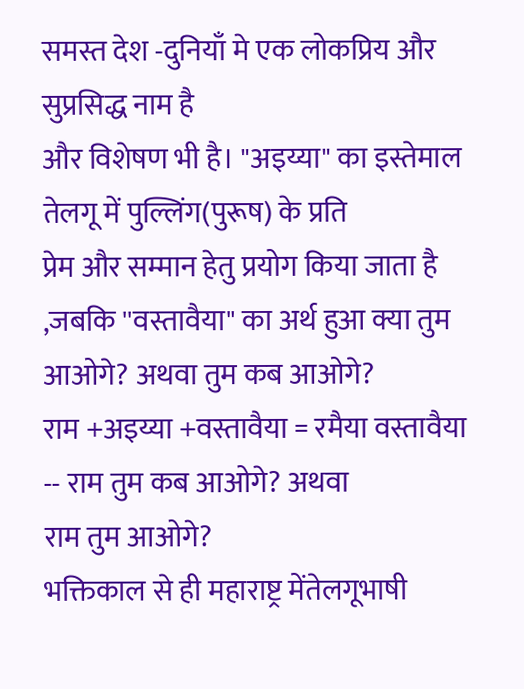समस्त देश -दुनियाँ मे एक लोकप्रिय और सुप्रसिद्ध नाम है
और विशेषण भी है। "अइय्या" का इस्तेमाल तेलगू में पुल्लिंग(पुरूष) के प्रति
प्रेम और सम्मान हेतु प्रयोग किया जाता है ,जबकि ''वस्तावैया" का अर्थ हुआ क्या तुम आओगे? अथवा तुम कब आओगे?
राम +अइय्या +वस्तावैया = रमैया वस्तावैया -- राम तुम कब आओगे? अथवा
राम तुम आओगे?
भक्तिकाल से ही महाराष्ट्र मेंतेलगूभाषी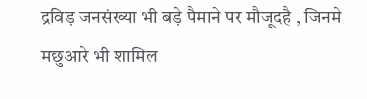द्रविड़ जनसंख्या भी बड़े पैमाने पर मौजूदहै , जिनमे मछुआरे भी शामिल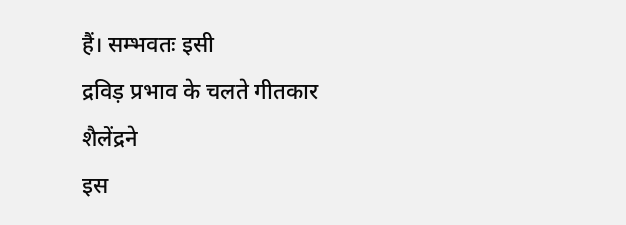हैं। सम्भवतः इसी
द्रविड़ प्रभाव के चलते गीतकार शैलेंद्रने
इस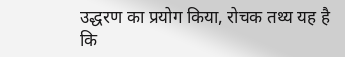उद्धरण का प्रयोग किया, रोचक तथ्य यह है कि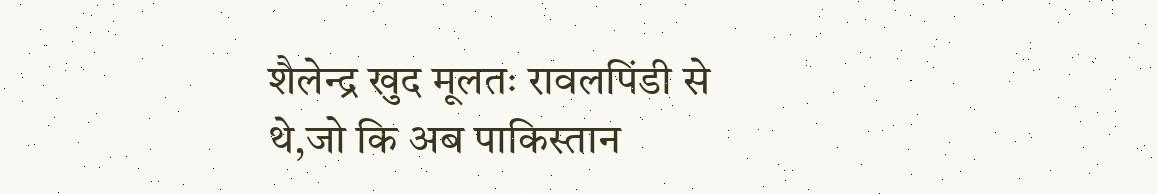शैलेन्द्र खुद मूलतः रावलपिंडी से
थे,जो कि अब पाकिस्तान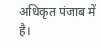अधिकृत पंजाब में है।